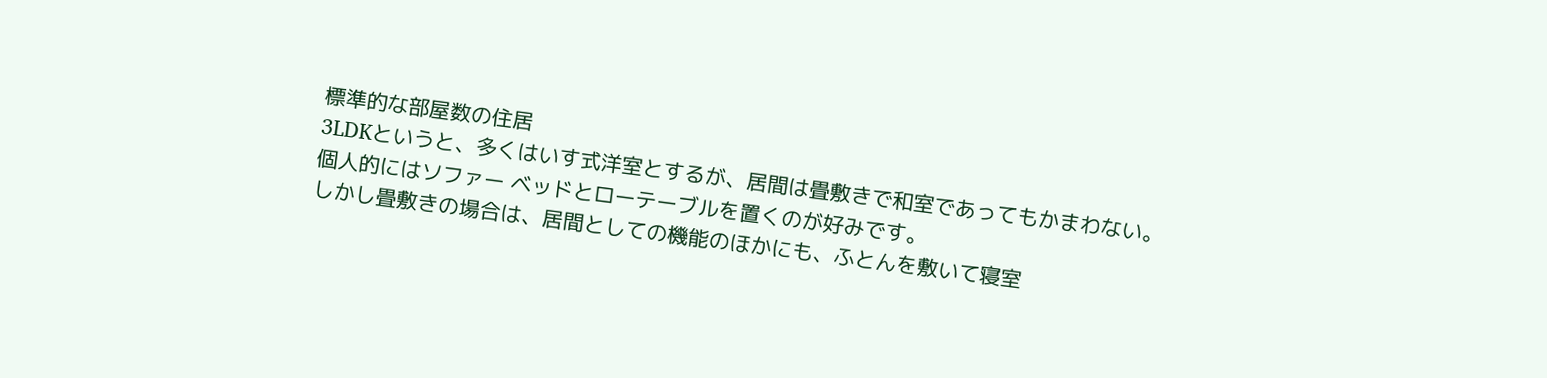標準的な部屋数の住居
3LDKというと、多くはいす式洋室とするが、居間は畳敷きで和室であってもかまわない。
個人的にはソファー ベッドとローテーブルを置くのが好みです。
しかし畳敷きの場合は、居間としての機能のほかにも、ふとんを敷いて寝室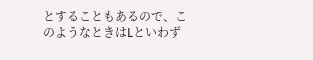とすることもあるので、このようなときはLといわず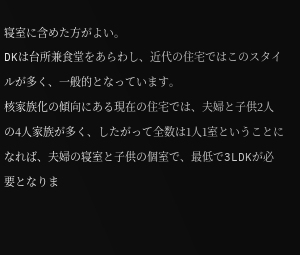寝室に含めた方がよい。
DKは台所兼食堂をあらわし、近代の住宅ではこのスタイルが多く、一般的となっています。
核家族化の傾向にある現在の住宅では、夫婦と子供2人の4人家族が多く、したがって全数は1人1室ということになれば、夫婦の寝室と子供の個室で、最低で3LDKが必要となりま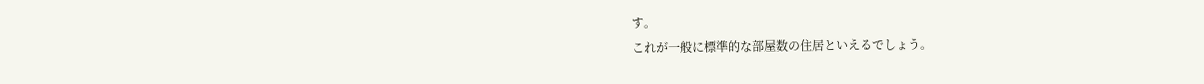す。
これが一般に標準的な部屋数の住居といえるでしょう。